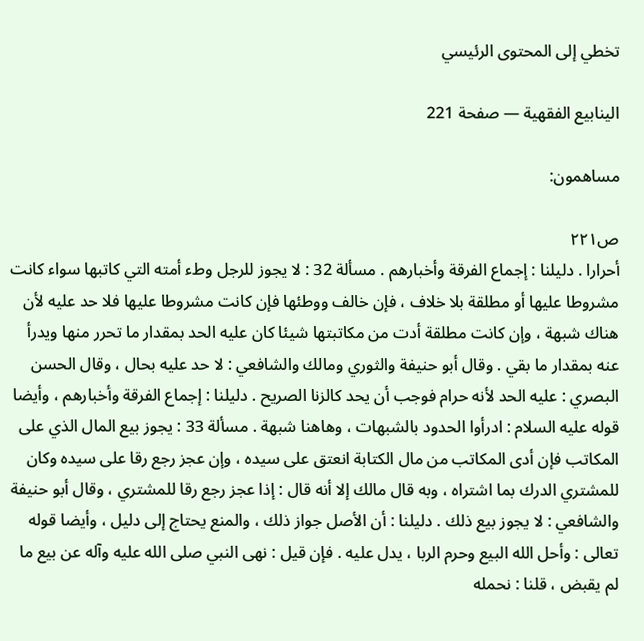تخطي إلى المحتوى الرئيسي

الينابيع الفقهية — صفحة 221

مساهمون:

ص٢٢١
أحرارا . دليلنا : إجماع الفرقة وأخبارهم . مسألة 32 : لا يجوز للرجل وطء أمته التي كاتبها سواء كانت مشروطا عليها أو مطلقة بلا خلاف ، فإن خالف ووطئها فإن كانت مشروطا عليها فلا حد عليه لأن هناك شبهة ، وإن كانت مطلقة أدت من مكاتبتها شيئا كان عليه الحد بمقدار ما تحرر منها ويدرأ عنه بمقدار ما بقي . وقال أبو حنيفة والثوري ومالك والشافعي : لا حد عليه بحال ، وقال الحسن البصري : عليه الحد لأنه حرام فوجب أن يحد كالزنا الصريح . دليلنا : إجماع الفرقة وأخبارهم ، وأيضا قوله عليه السلام : ادرأوا الحدود بالشبهات ، وهاهنا شبهة . مسألة 33 : يجوز بيع المال الذي على المكاتب فإن أدى المكاتب من مال الكتابة انعتق على سيده ، وإن عجز رجع رقا على سيده وكان للمشتري الدرك بما اشتراه ، وبه قال مالك إلا أنه قال : إذا عجز رجع رقا للمشتري ، وقال أبو حنيفة والشافعي : لا يجوز بيع ذلك . دليلنا : أن الأصل جواز ذلك ، والمنع يحتاج إلى دليل ، وأيضا قوله تعالى : وأحل الله البيع وحرم الربا ، يدل عليه . فإن قيل : نهى النبي صلى الله عليه وآله عن بيع ما لم يقبض ، قلنا : نحمله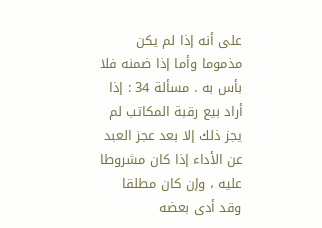على أنه إذا لم يكن مذموما وأما إذا ضمنه فلا بأس به . مسألة 34 : إذا أراد بيع رقبة المكاتب لم يجز ذلك إلا بعد عجز العبد عن الأداء إذا كان مشروطا عليه ، وإن كان مطلقا وقد أدى بعضه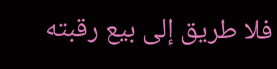فلا طريق إلى بيع رقبته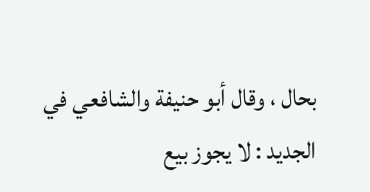بحال ، وقال أبو حنيفة والشافعي في الجديد : لا يجوز بيع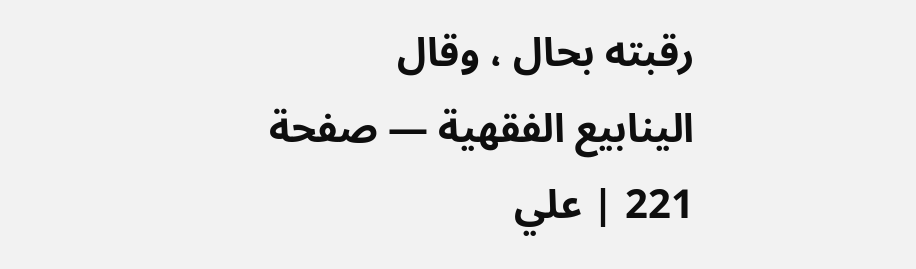رقبته بحال ، وقال
الينابيع الفقهية — صفحة 221 | علي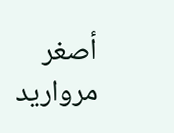أصغر مرواريد